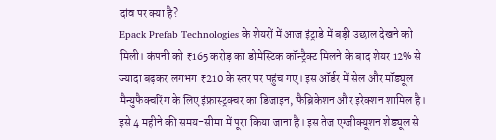दांव पर क्या है?
Epack Prefab Technologies के शेयरों में आज इंट्राडे में बड़ी उछाल देखने को मिली। कंपनी को ₹165 करोड़ का डोमेस्टिक कॉन्ट्रैक्ट मिलने के बाद शेयर 12% से ज्यादा बढ़कर लगभग ₹210 के स्तर पर पहुंच गए। इस ऑर्डर में सेल और मॉड्यूल मैन्युफैक्चरिंग के लिए इंफ्रास्ट्रक्चर का डिजाइन, फैब्रिकेशन और इरेक्शन शामिल है। इसे 4 महीने की समय-सीमा में पूरा किया जाना है। इस तेज एग्जीक्यूशन शेड्यूल से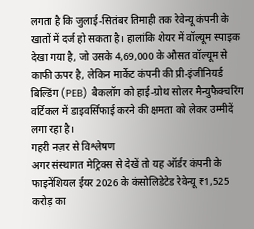लगता है कि जुलाई-सितंबर तिमाही तक रेवेन्यू कंपनी के खातों में दर्ज हो सकता है। हालांकि शेयर में वॉल्यूम स्पाइक देखा गया है, जो उसके 4,69,000 के औसत वॉल्यूम से काफी ऊपर है, लेकिन मार्केट कंपनी की प्री-इंजीनियर्ड बिल्डिंग (PEB) बैकलॉग को हाई-ग्रोथ सोलर मैन्युफैक्चरिंग वर्टिकल में डाइवर्सिफाई करने की क्षमता को लेकर उम्मीदें लगा रहा है।
गहरी नज़र से विश्लेषण
अगर संस्थागत मेट्रिक्स से देखें तो यह ऑर्डर कंपनी के फाइनेंशियल ईयर 2026 के कंसोलिडेटेड रेवेन्यू ₹1,525 करोड़ का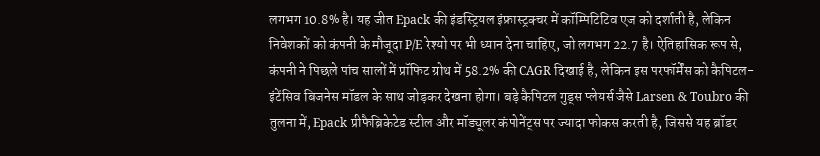लगभग 10.8% है। यह जीत Epack की इंडस्ट्रियल इंफ्रास्ट्रक्चर में कॉम्पिटिटिव एज को दर्शाती है, लेकिन निवेशकों को कंपनी के मौजूदा P/E रेश्यो पर भी ध्यान देना चाहिए, जो लगभग 22.7 है। ऐतिहासिक रूप से, कंपनी ने पिछले पांच सालों में प्रॉफिट ग्रोथ में 58.2% की CAGR दिखाई है, लेकिन इस परफॉर्मेंस को कैपिटल-इंटेंसिव बिजनेस मॉडल के साथ जोड़कर देखना होगा। बड़े कैपिटल गुड्स प्लेयर्स जैसे Larsen & Toubro की तुलना में, Epack प्रीफैब्रिकेटेड स्टील और मॉड्यूलर कंपोनेंट्स पर ज्यादा फोकस करती है, जिससे यह ब्रॉडर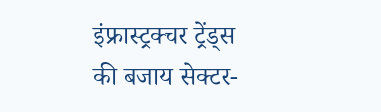इंफ्रास्ट्रक्चर ट्रेंड्स की बजाय सेक्टर-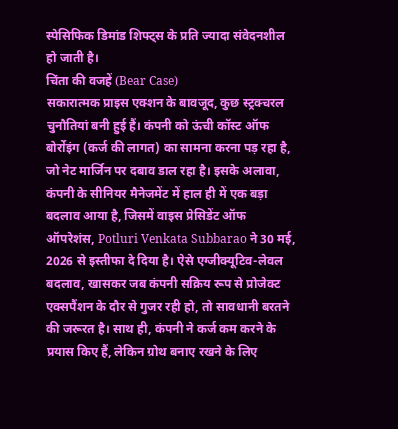स्पेसिफिक डिमांड शिफ्ट्स के प्रति ज्यादा संवेदनशील हो जाती है।
चिंता की वजहें (Bear Case)
सकारात्मक प्राइस एक्शन के बावजूद, कुछ स्ट्रक्चरल चुनौतियां बनी हुई हैं। कंपनी को ऊंची कॉस्ट ऑफ बोर्रोइंग (कर्ज की लागत) का सामना करना पड़ रहा है, जो नेट मार्जिन पर दबाव डाल रहा है। इसके अलावा, कंपनी के सीनियर मैनेजमेंट में हाल ही में एक बड़ा बदलाव आया है, जिसमें वाइस प्रेसिडेंट ऑफ ऑपरेशंस, Potluri Venkata Subbarao ने 30 मई, 2026 से इस्तीफा दे दिया है। ऐसे एग्जीक्यूटिव-लेवल बदलाव, खासकर जब कंपनी सक्रिय रूप से प्रोजेक्ट एक्सपैंशन के दौर से गुजर रही हो, तो सावधानी बरतने की जरूरत है। साथ ही, कंपनी ने कर्ज कम करने के प्रयास किए हैं, लेकिन ग्रोथ बनाए रखने के लिए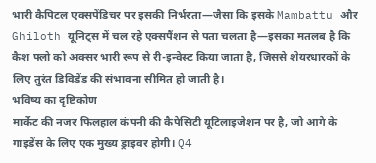भारी कैपिटल एक्सपेंडिचर पर इसकी निर्भरता—जैसा कि इसके Mambattu और Ghiloth यूनिट्स में चल रहे एक्सपैंशन से पता चलता है—इसका मतलब है कि कैश फ्लो को अक्सर भारी रूप से री-इन्वेस्ट किया जाता है, जिससे शेयरधारकों के लिए तुरंत डिविडेंड की संभावना सीमित हो जाती है।
भविष्य का दृष्टिकोण
मार्केट की नजर फिलहाल कंपनी की कैपेसिटी यूटिलाइजेशन पर है, जो आगे के गाइडेंस के लिए एक मुख्य ड्राइवर होगी। Q4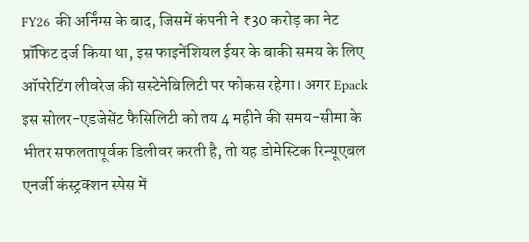FY26 की अर्निंग्स के बाद, जिसमें कंपनी ने ₹30 करोड़ का नेट प्रॉफिट दर्ज किया था, इस फाइनेंशियल ईयर के बाकी समय के लिए ऑपरेटिंग लीवरेज की सस्टेनेबिलिटी पर फोकस रहेगा। अगर Epack इस सोलर-एडजेसेंट फैसिलिटी को तय 4 महीने की समय-सीमा के भीतर सफलतापूर्वक डिलीवर करती है, तो यह डोमेस्टिक रिन्यूएबल एनर्जी कंस्ट्रक्शन स्पेस में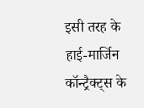इसी तरह के हाई-मार्जिन कॉन्ट्रैक्ट्स के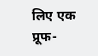लिए एक प्रूफ-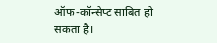ऑफ-कॉन्सेप्ट साबित हो सकता है।